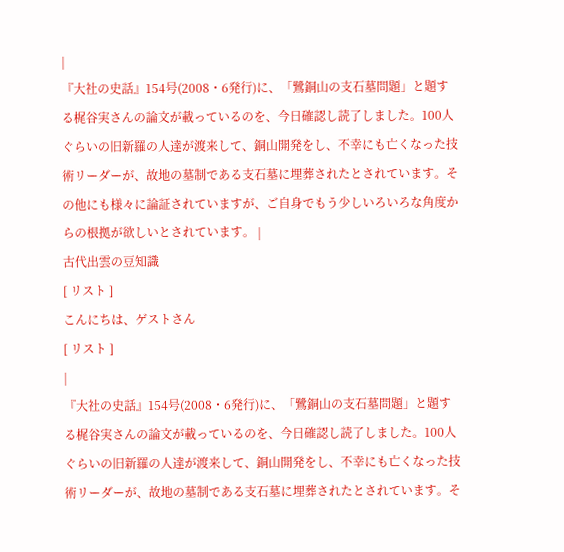|
『大社の史話』154号(2008・6発行)に、「鷺銅山の支石墓問題」と題する梶谷実さんの論文が載っているのを、今日確認し読了しました。100人ぐらいの旧新羅の人達が渡来して、銅山開発をし、不幸にも亡くなった技術リーダーが、故地の墓制である支石墓に埋葬されたとされています。その他にも様々に論証されていますが、ご自身でもう少しいろいろな角度からの根拠が欲しいとされています。 |
古代出雲の豆知識
[ リスト ]
こんにちは、ゲストさん
[ リスト ]
|
『大社の史話』154号(2008・6発行)に、「鷺銅山の支石墓問題」と題する梶谷実さんの論文が載っているのを、今日確認し読了しました。100人ぐらいの旧新羅の人達が渡来して、銅山開発をし、不幸にも亡くなった技術リーダーが、故地の墓制である支石墓に埋葬されたとされています。そ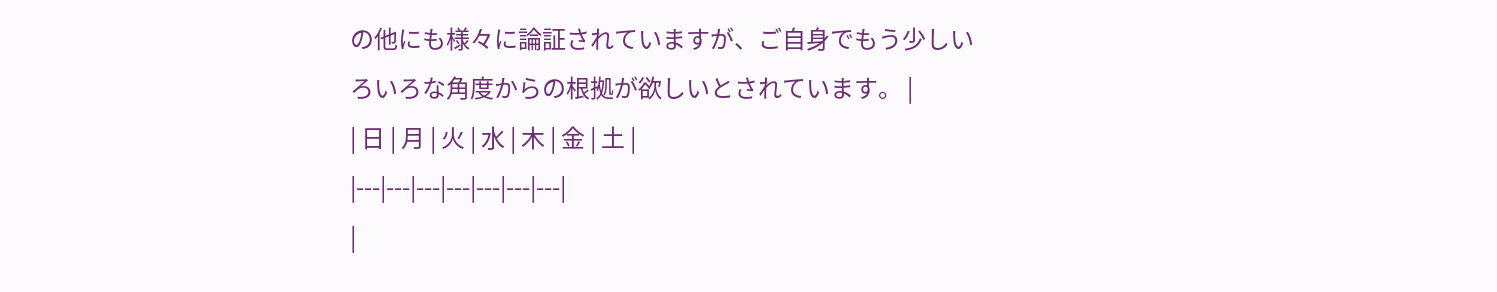の他にも様々に論証されていますが、ご自身でもう少しいろいろな角度からの根拠が欲しいとされています。 |
| 日 | 月 | 火 | 水 | 木 | 金 | 土 |
|---|---|---|---|---|---|---|
|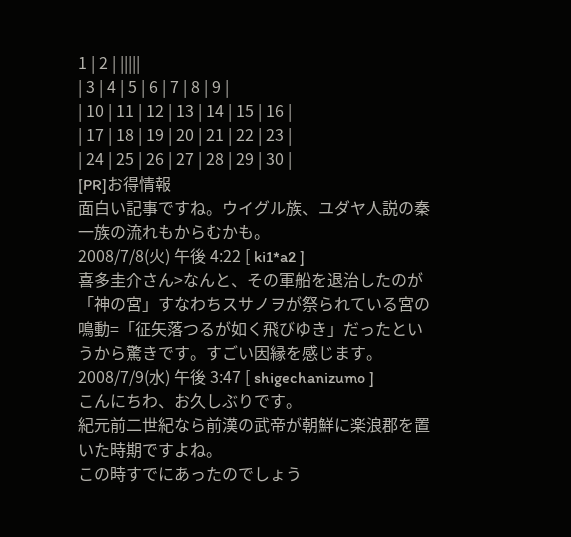1 | 2 | |||||
| 3 | 4 | 5 | 6 | 7 | 8 | 9 |
| 10 | 11 | 12 | 13 | 14 | 15 | 16 |
| 17 | 18 | 19 | 20 | 21 | 22 | 23 |
| 24 | 25 | 26 | 27 | 28 | 29 | 30 |
[PR]お得情報
面白い記事ですね。ウイグル族、ユダヤ人説の秦一族の流れもからむかも。
2008/7/8(火) 午後 4:22 [ ki1*a2 ]
喜多圭介さん>なんと、その軍船を退治したのが「神の宮」すなわちスサノヲが祭られている宮の鳴動=「征矢落つるが如く飛びゆき」だったというから驚きです。すごい因縁を感じます。
2008/7/9(水) 午後 3:47 [ shigechanizumo ]
こんにちわ、お久しぶりです。
紀元前二世紀なら前漢の武帝が朝鮮に楽浪郡を置いた時期ですよね。
この時すでにあったのでしょう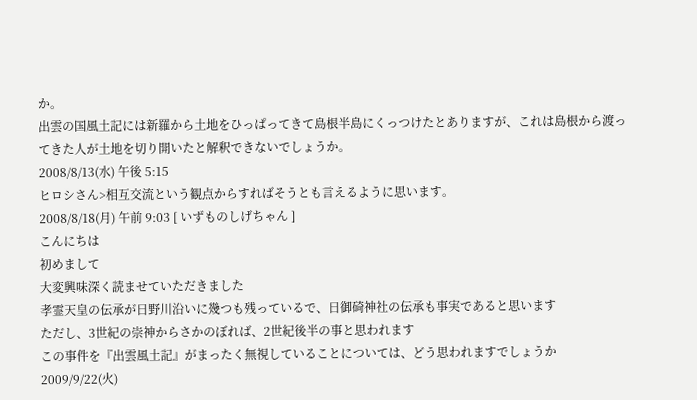か。
出雲の国風土記には新羅から土地をひっぱってきて島根半島にくっつけたとありますが、これは島根から渡ってきた人が土地を切り開いたと解釈できないでしょうか。
2008/8/13(水) 午後 5:15
ヒロシさん>相互交流という観点からすればそうとも言えるように思います。
2008/8/18(月) 午前 9:03 [ いずものしげちゃん ]
こんにちは
初めまして
大変興味深く読ませていただきました
孝霊天皇の伝承が日野川沿いに幾つも残っているで、日御碕神社の伝承も事実であると思います
ただし、3世紀の崇神からさかのぼれば、2世紀後半の事と思われます
この事件を『出雲風土記』がまったく無視していることについては、どう思われますでしょうか
2009/9/22(火)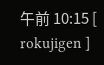午前 10:15 [ rokujigen ]